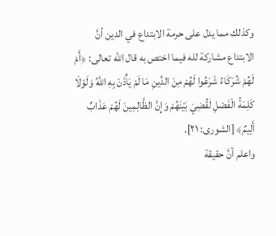وكذلك مما يدل على حرمة الابتداع في الدين أنَّ الابتداع مشاركة لله فيما اختص به قال الله تعالى: ﴿أَمْ لَهُمْ شُرَكَاءُ شَرَعُوا لَهُمْ مِنَ الدِّينِ مَا لَمْ يَأْذَنْ بِهِ اللَّهُ وَلَوْلَا كَلِمَةُ الْفَصْلِ لَقُضِيَ بَيْنَهُمْ وَإِنَّ الظَّالِمِينَ لَهُمْ عَذَابٌ أَلِيمٌ﴾ [الشورى: ٢١].
واعلم أنَّ حقيقة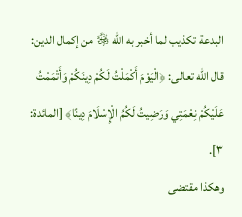البدعة تكذيب لما أخبر به الله ﷿ من إكمال الدين: قال الله تعالى: ﴿الْيَوْمَ أَكْمَلْتُ لَكُمْ دِينَكُمْ وَأَتْمَمْتُ عَلَيْكُمْ نِعْمَتِي وَرَضِيتُ لَكُمُ الْإِسْلَامَ دِينًا﴾ [المائدة: ٣].
وهكذا مقتضى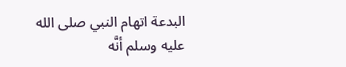البدعة اتهام النبي صلى الله عليه وسلم أنَّه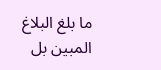ما بلغ البلاغ المبين بل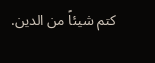كتم شيئاً من الدين.